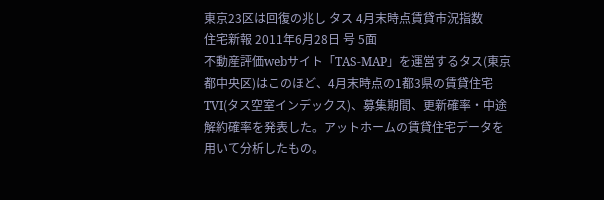東京23区は回復の兆し タス 4月末時点賃貸市況指数
住宅新報 2011年6月28日 号 5面
不動産評価webサイト「TAS-MAP」を運営するタス(東京都中央区)はこのほど、4月末時点の1都3県の賃貸住宅TVI(タス空室インデックス)、募集期間、更新確率・中途解約確率を発表した。アットホームの賃貸住宅データを用いて分析したもの。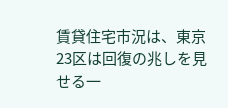賃貸住宅市況は、東京23区は回復の兆しを見せる一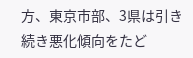方、東京市部、3県は引き続き悪化傾向をたど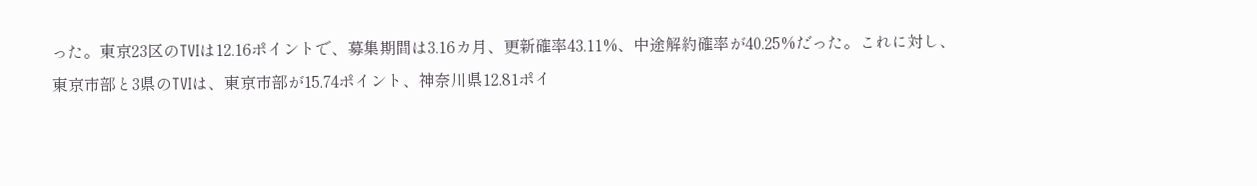った。東京23区のTVIは12.16ポイントで、募集期間は3.16カ月、更新確率43.11%、中途解約確率が40.25%だった。これに対し、東京市部と3県のTVIは、東京市部が15.74ポイント、神奈川県12.81ポイ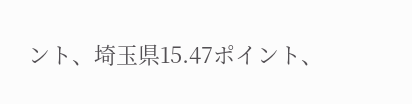ント、埼玉県15.47ポイント、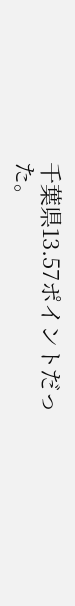千葉県13.57ポイントだった。